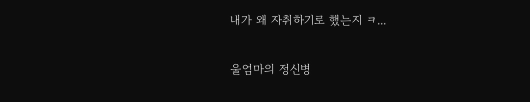내가 왜 자취하기로 했는지 ㅋ...

울엄마의 정신병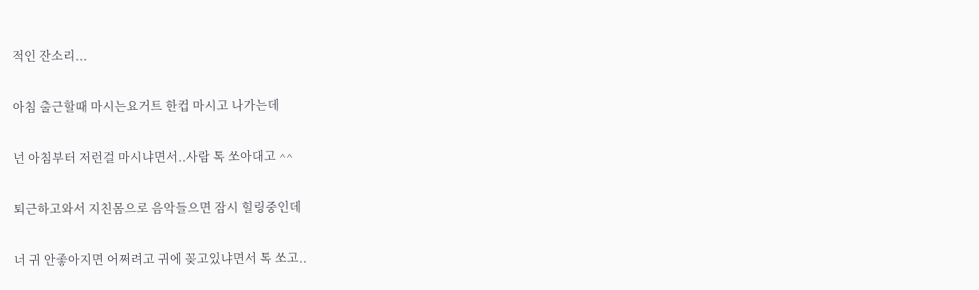적인 잔소리...

아침 출근할때 마시는요거트 한컵 마시고 나가는데

넌 아침부터 저런걸 마시냐면서..사람 톡 쏘아대고 ^^

퇴근하고와서 지친몸으로 음악들으면 잠시 힐링중인데

너 귀 안좋아지면 어쩌려고 귀에 꽂고있냐면서 톡 쏘고..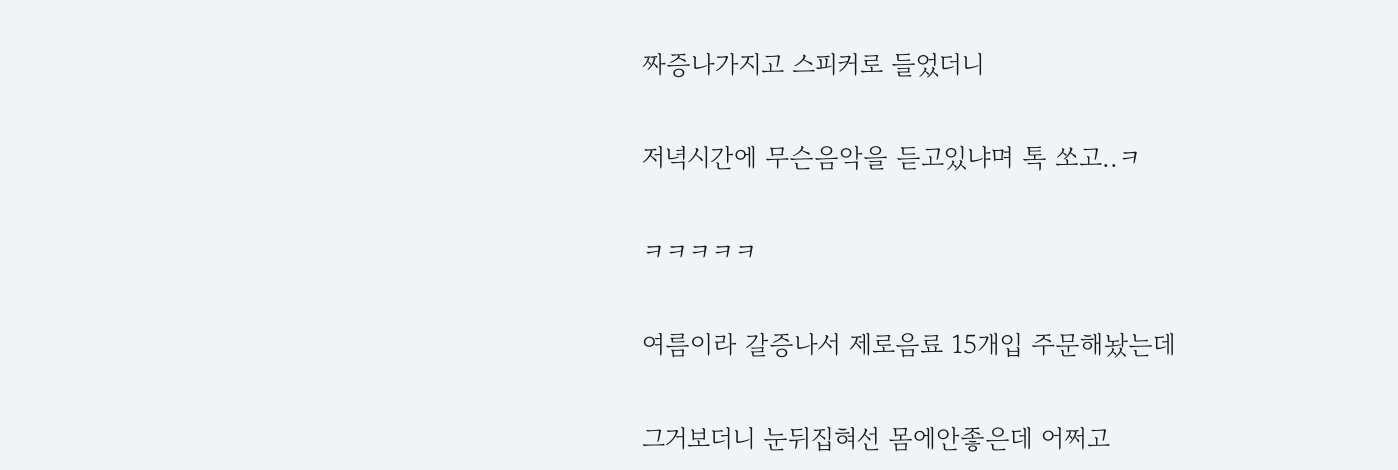짜증나가지고 스피커로 들었더니

저녁시간에 무슨음악을 듣고있냐며 톡 쏘고..ㅋ

ㅋㅋㅋㅋㅋ

여름이라 갈증나서 제로음료 15개입 주문해놨는데

그거보더니 눈뒤집혀선 몸에안좋은데 어쩌고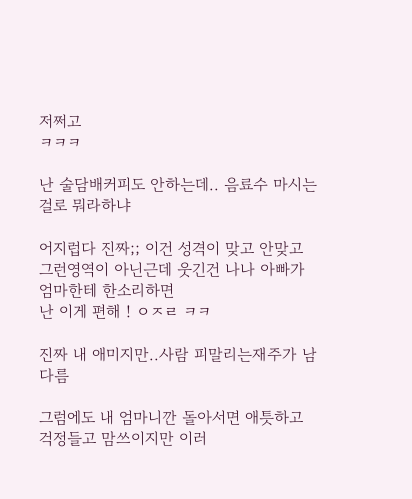저쩌고
ㅋㅋㅋ

난 술담배커피도 안하는데.. 음료수 마시는걸로 뭐라하냐

어지럽다 진짜;; 이건 성격이 맞고 안맞고 그런영역이 아닌근데 웃긴건 나나 아빠가 엄마한테 한소리하면
난 이게 편해 ! ㅇㅈㄹ ㅋㅋ

진짜 내 애미지만..사람 피말리는재주가 남다름

그럼에도 내 엄마니깐 돌아서면 애틋하고 걱정들고 맘쓰이지만 이러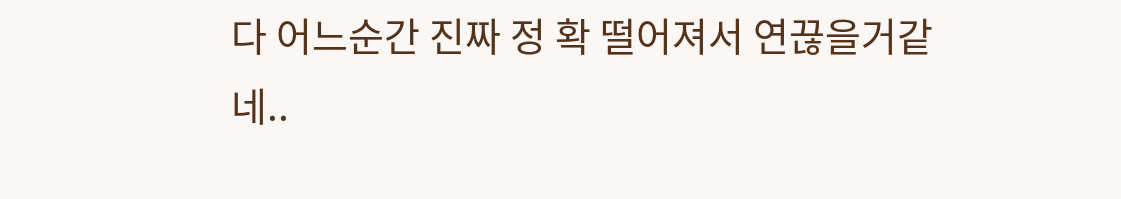다 어느순간 진짜 정 확 떨어져서 연끊을거같네..